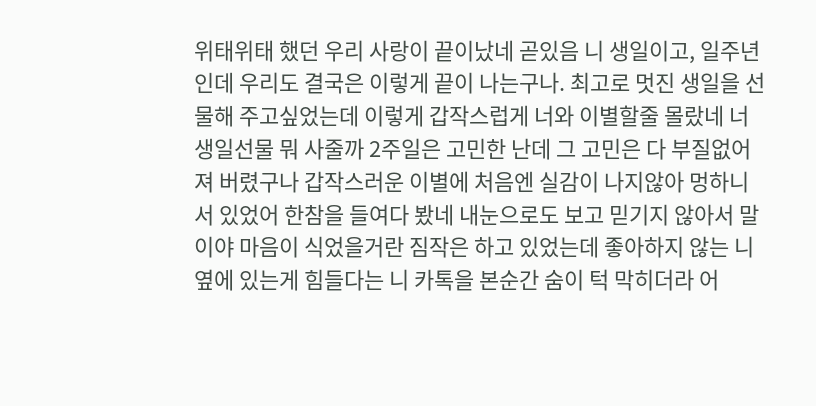위태위태 했던 우리 사랑이 끝이났네 곧있음 니 생일이고, 일주년인데 우리도 결국은 이렇게 끝이 나는구나. 최고로 멋진 생일을 선물해 주고싶었는데 이렇게 갑작스럽게 너와 이별할줄 몰랐네 너 생일선물 뭐 사줄까 2주일은 고민한 난데 그 고민은 다 부질없어져 버렸구나 갑작스러운 이별에 처음엔 실감이 나지않아 멍하니 서 있었어 한참을 들여다 봤네 내눈으로도 보고 믿기지 않아서 말이야 마음이 식었을거란 짐작은 하고 있었는데 좋아하지 않는 니옆에 있는게 힘들다는 니 카톡을 본순간 숨이 턱 막히더라 어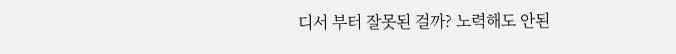디서 부터 잘못된 걸까? 노력해도 안된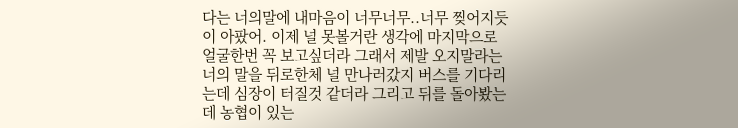다는 너의말에 내마음이 너무너무..너무 찢어지듯이 아팠어. 이제 널 못볼거란 생각에 마지막으로 얼굴한번 꼭 보고싶더라 그래서 제발 오지말라는 너의 말을 뒤로한체 널 만나러갔지 버스를 기다리는데 심장이 터질것 같더라 그리고 뒤를 돌아봤는데 농협이 있는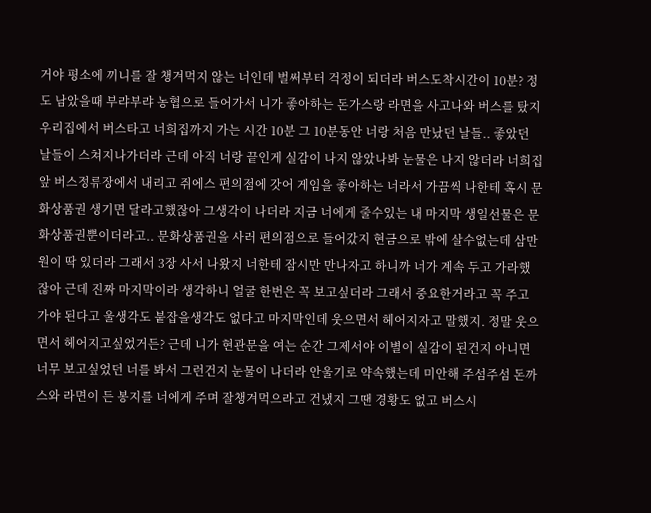거야 평소에 끼니를 잘 챙겨먹지 않는 너인데 벌써부터 걱정이 되더라 버스도착시간이 10분? 정도 남았을때 부랴부랴 농협으로 들어가서 니가 좋아하는 돈가스랑 라면을 사고나와 버스를 탔지 우리집에서 버스타고 너희집까지 가는 시간 10분 그 10분동안 너랑 처음 만났던 날들.. 좋았던 날들이 스쳐지나가더라 근데 아직 너랑 끝인게 실감이 나지 않았나봐 눈물은 나지 않더라 너희집앞 버스정류장에서 내리고 쥐에스 편의점에 갓어 게임을 좋아하는 너라서 가끔씩 나한테 혹시 문화상품권 생기면 달라고했잖아 그생각이 나더라 지금 너에게 줄수있는 내 마지막 생일선물은 문화상품권뿐이더라고.. 문화상품권을 사러 편의점으로 들어갔지 현금으로 밖에 살수없는데 삼만원이 딱 있더라 그래서 3장 사서 나왔지 너한테 잠시만 만나자고 하니까 너가 계속 두고 가라했잖아 근데 진짜 마지막이라 생각하니 얼굴 한번은 꼭 보고싶더라 그래서 중요한거라고 꼭 주고 가야 된다고 울생각도 붙잡을생각도 없다고 마지막인데 웃으면서 헤어지자고 말했지. 정말 웃으면서 헤어지고싶었거든? 근데 니가 현관문을 여는 순간 그제서야 이별이 실감이 된건지 아니면 너무 보고싶었던 너를 봐서 그런건지 눈물이 나더라 안울기로 약속했는데 미안해 주섬주섬 돈까스와 라면이 든 봉지를 너에게 주며 잘챙겨먹으라고 건냈지 그땐 경황도 없고 버스시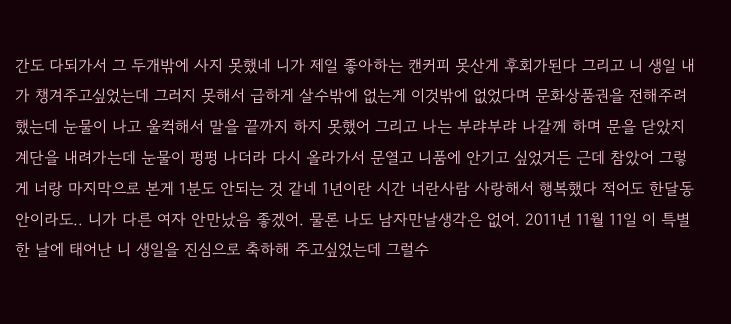간도 다되가서 그 두개밖에 사지 못했네 니가 제일 좋아하는 캔커피 못산게 후회가된다 그리고 니 생일 내가 챙겨주고싶었는데 그러지 못해서 급하게 살수밖에 없는게 이것밖에 없었다며 문화상품권을 전해주려했는데 눈물이 나고 울컥해서 말을 끝까지 하지 못했어 그리고 나는 부랴부랴 나갈께 하며 문을 닫았지 계단을 내려가는데 눈물이 펑펑 나더라 다시 올라가서 문열고 니품에 안기고 싶었거든 근데 참았어 그렇게 너랑 마지막으로 본게 1분도 안되는 것 같네 1년이란 시간 너란사람 사랑해서 행복했다 적어도 한달동안이라도.. 니가 다른 여자 안만났음 좋겠어. 물론 나도 남자만날생각은 없어. 2011년 11월 11일 이 특별한 날에 태어난 니 생일을 진심으로 축하해 주고싶었는데 그럴수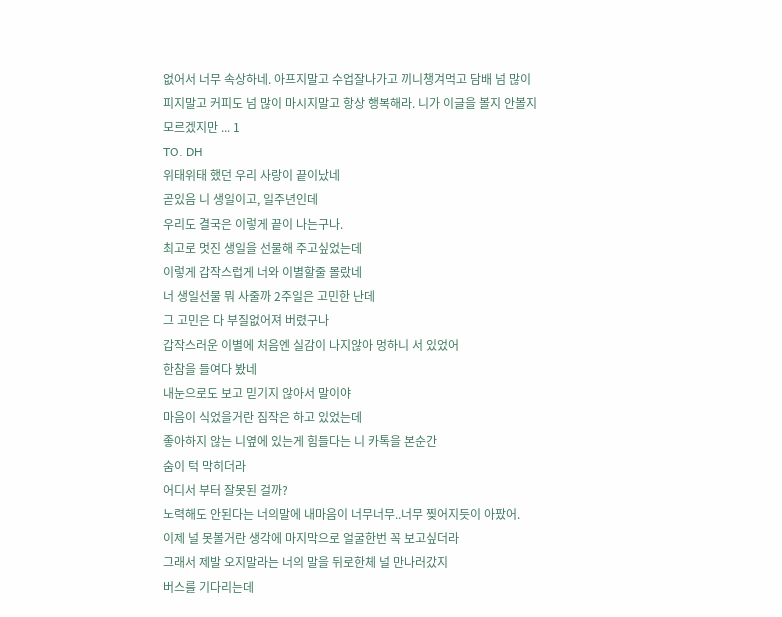없어서 너무 속상하네. 아프지말고 수업잘나가고 끼니챙겨먹고 담배 넘 많이 피지말고 커피도 넘 많이 마시지말고 항상 행복해라. 니가 이글을 볼지 안볼지 모르겠지만 ... 1
TO. DH
위태위태 했던 우리 사랑이 끝이났네
곧있음 니 생일이고, 일주년인데
우리도 결국은 이렇게 끝이 나는구나.
최고로 멋진 생일을 선물해 주고싶었는데
이렇게 갑작스럽게 너와 이별할줄 몰랐네
너 생일선물 뭐 사줄까 2주일은 고민한 난데
그 고민은 다 부질없어져 버렸구나
갑작스러운 이별에 처음엔 실감이 나지않아 멍하니 서 있었어
한참을 들여다 봤네
내눈으로도 보고 믿기지 않아서 말이야
마음이 식었을거란 짐작은 하고 있었는데
좋아하지 않는 니옆에 있는게 힘들다는 니 카톡을 본순간
숨이 턱 막히더라
어디서 부터 잘못된 걸까?
노력해도 안된다는 너의말에 내마음이 너무너무..너무 찢어지듯이 아팠어.
이제 널 못볼거란 생각에 마지막으로 얼굴한번 꼭 보고싶더라
그래서 제발 오지말라는 너의 말을 뒤로한체 널 만나러갔지
버스를 기다리는데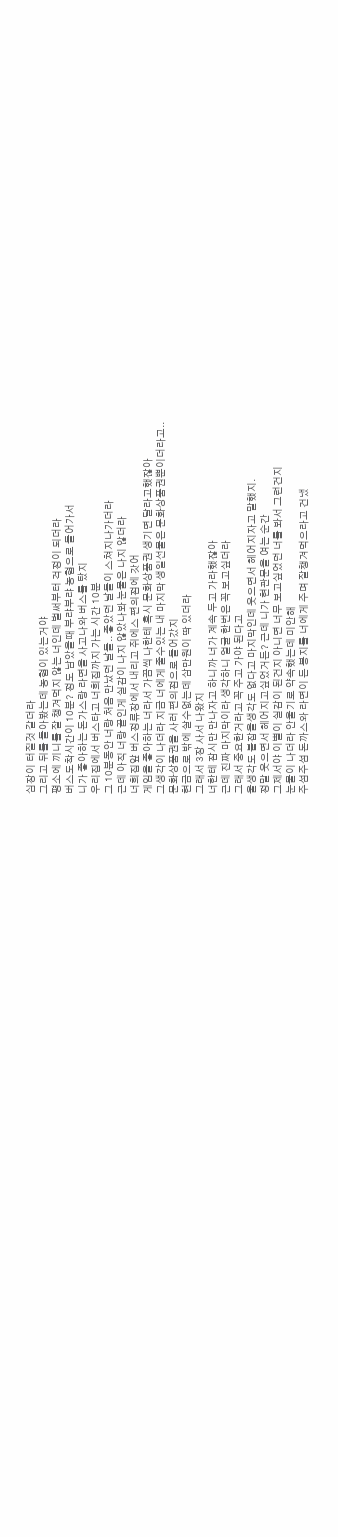심장이 터질것 같더라
그리고 뒤를 돌아봤는데 농협이 있는거야
평소에 끼니를 잘 챙겨먹지 않는 너인데 벌써부터 걱정이 되더라
버스도착시간이 10분? 정도 남았을때 부랴부랴 농협으로 들어가서
니가 좋아하는 돈가스랑 라면을 사고나와 버스를 탔지
우리집에서 버스타고 너희집까지 가는 시간 10분
그 10분동안 너랑 처음 만났던 날들.. 좋았던 날들이 스쳐지나가더라
근데 아직 너랑 끝인게 실감이 나지 않았나봐 눈물은 나지 않더라
너희집앞 버스정류장에서 내리고 쥐에스 편의점에 갓어
게임을 좋아하는 너라서 가끔씩 나한테 혹시 문화상품권 생기면 달라고했잖아
그생각이 나더라 지금 너에게 줄수있는 내 마지막 생일선물은 문화상품권뿐이더라고..
문화상품권을 사러 편의점으로 들어갔지
현금으로 밖에 살수없는데 삼만원이 딱 있더라
그래서 3장 사서 나왔지
너한테 잠시만 만나자고 하니까 너가 계속 두고 가라했잖아
근데 진짜 마지막이라 생각하니 얼굴 한번은 꼭 보고싶더라
그래서 중요한거라고 꼭 주고 가야 된다고
울생각도 붙잡을생각도 없다고 마지막인데 웃으면서 헤어지자고 말했지.
정말 웃으면서 헤어지고싶었거든? 근데 니가 현관문을 여는 순간
그제서야 이별이 실감이 된건지 아니면 너무 보고싶었던 너를 봐서 그런건지
눈물이 나더라 안울기로 약속했는데 미안해
주섬주섬 돈까스와 라면이 든 봉지를 너에게 주며 잘챙겨먹으라고 건냈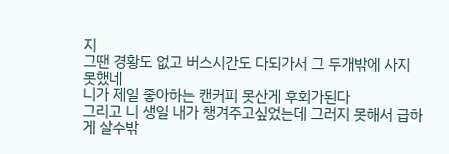지
그땐 경황도 없고 버스시간도 다되가서 그 두개밖에 사지 못했네
니가 제일 좋아하는 캔커피 못산게 후회가된다
그리고 니 생일 내가 챙겨주고싶었는데 그러지 못해서 급하게 살수밖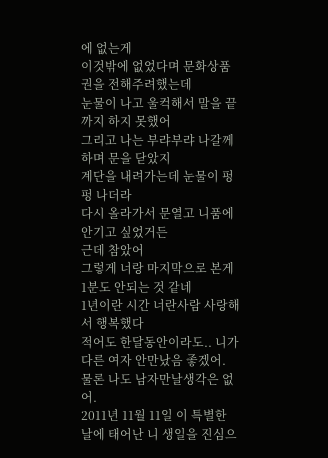에 없는게
이것밖에 없었다며 문화상품권을 전해주려했는데
눈물이 나고 울컥해서 말을 끝까지 하지 못했어
그리고 나는 부랴부랴 나갈께 하며 문을 닫았지
계단을 내려가는데 눈물이 펑펑 나더라
다시 올라가서 문열고 니품에 안기고 싶었거든
근데 참았어
그렇게 너랑 마지막으로 본게 1분도 안되는 것 같네
1년이란 시간 너란사람 사랑해서 행복했다
적어도 한달동안이라도.. 니가 다른 여자 안만났음 좋겠어.
물론 나도 남자만날생각은 없어.
2011년 11월 11일 이 특별한 날에 태어난 니 생일을 진심으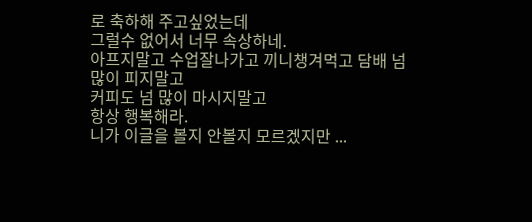로 축하해 주고싶었는데
그럴수 없어서 너무 속상하네.
아프지말고 수업잘나가고 끼니챙겨먹고 담배 넘 많이 피지말고
커피도 넘 많이 마시지말고
항상 행복해라.
니가 이글을 볼지 안볼지 모르겠지만 ...